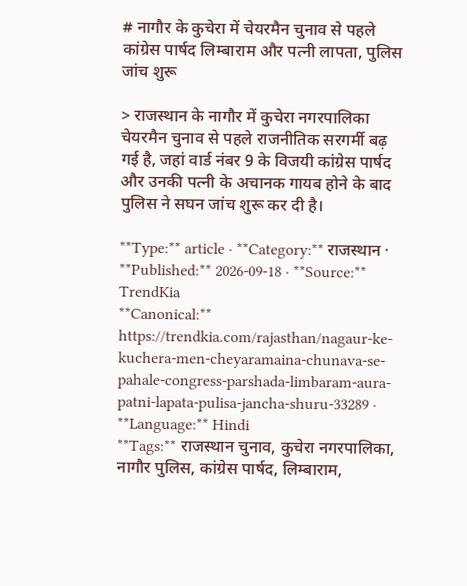# नागौर के कुचेरा में चेयरमैन चुनाव से पहले कांग्रेस पार्षद लिम्बाराम और पत्नी लापता, पुलिस जांच शुरू

> राजस्थान के नागौर में कुचेरा नगरपालिका चेयरमैन चुनाव से पहले राजनीतिक सरगर्मी बढ़ गई है, जहां वार्ड नंबर 9 के विजयी कांग्रेस पार्षद और उनकी पत्नी के अचानक गायब होने के बाद पुलिस ने सघन जांच शुरू कर दी है।

**Type:** article · **Category:** राजस्थान · **Published:** 2026-09-18 · **Source:** TrendKia
**Canonical:** https://trendkia.com/rajasthan/nagaur-ke-kuchera-men-cheyaramaina-chunava-se-pahale-congress-parshada-limbaram-aura-patni-lapata-pulisa-jancha-shuru-33289 · **Language:** Hindi
**Tags:** राजस्थान चुनाव, कुचेरा नगरपालिका, नागौर पुलिस, कांग्रेस पार्षद, लिम्बाराम,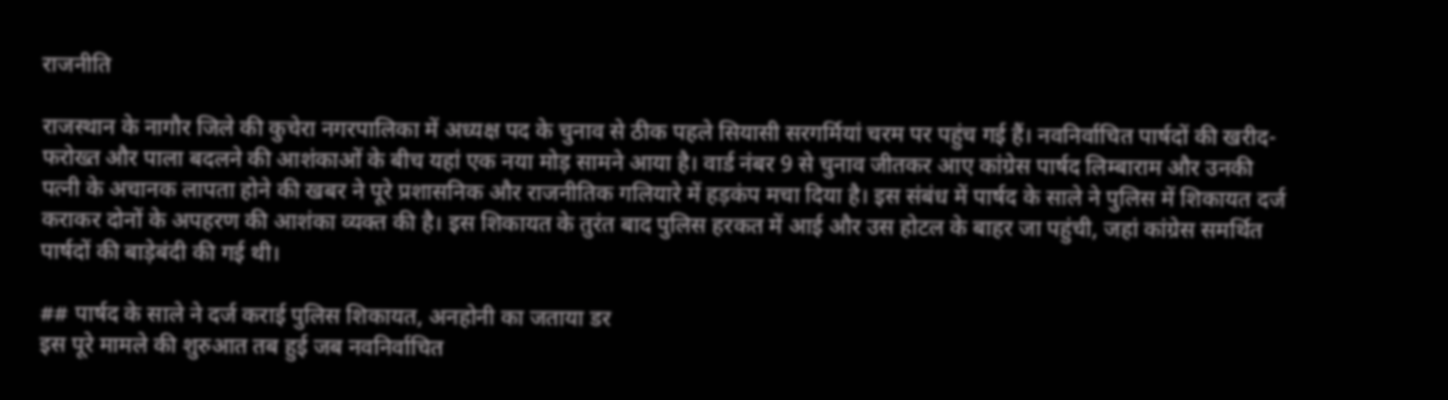राजनीति

राजस्थान के नागौर जिले की कुचेरा नगरपालिका में अध्यक्ष पद के चुनाव से ठीक पहले सियासी सरगर्मियां चरम पर पहुंच गई हैं। नवनिर्वाचित पार्षदों की खरीद-फरोख्त और पाला बदलने की आशंकाओं के बीच यहां एक नया मोड़ सामने आया है। वार्ड नंबर 9 से चुनाव जीतकर आए कांग्रेस पार्षद लिम्बाराम और उनकी पत्नी के अचानक लापता होने की खबर ने पूरे प्रशासनिक और राजनीतिक गलियारे में हड़कंप मचा दिया है। इस संबंध में पार्षद के साले ने पुलिस में शिकायत दर्ज कराकर दोनों के अपहरण की आशंका व्यक्त की है। इस शिकायत के तुरंत बाद पुलिस हरकत में आई और उस होटल के बाहर जा पहुंची, जहां कांग्रेस समर्थित पार्षदों की बाड़ेबंदी की गई थी।

## पार्षद के साले ने दर्ज कराई पुलिस शिकायत, अनहोनी का जताया डर
इस पूरे मामले की शुरुआत तब हुई जब नवनिर्वाचित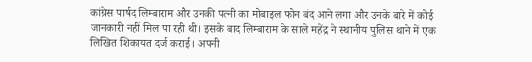कांग्रेस पार्षद लिम्बाराम और उनकी पत्नी का मोबाइल फोन बंद आने लगा और उनके बारे में कोई जानकारी नहीं मिल पा रही थी। इसके बाद लिम्बाराम के साले महेंद्र ने स्थानीय पुलिस थाने में एक लिखित शिकायत दर्ज कराई। अपनी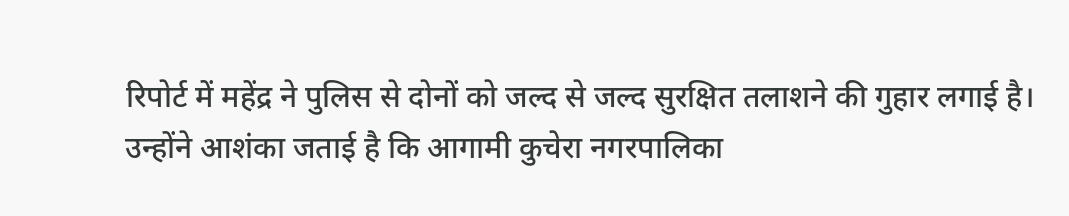रिपोर्ट में महेंद्र ने पुलिस से दोनों को जल्द से जल्द सुरक्षित तलाशने की गुहार लगाई है। उन्होंने आशंका जताई है कि आगामी कुचेरा नगरपालिका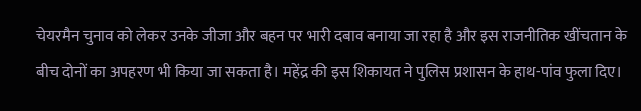चेयरमैन चुनाव को लेकर उनके जीजा और बहन पर भारी दबाव बनाया जा रहा है और इस राजनीतिक खींचतान के बीच दोनों का अपहरण भी किया जा सकता है। महेंद्र की इस शिकायत ने पुलिस प्रशासन के हाथ-पांव फुला दिए।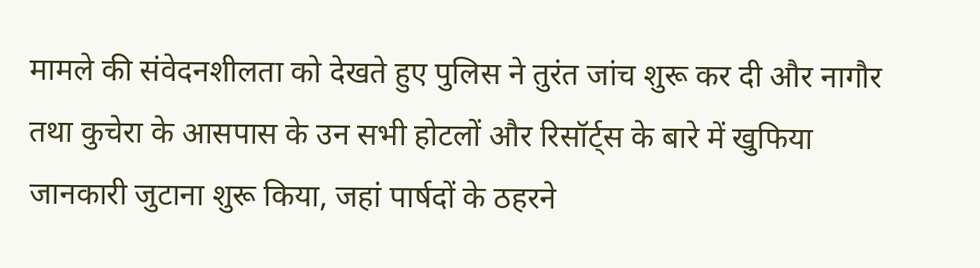मामले की संवेदनशीलता को देखते हुए पुलिस ने तुरंत जांच शुरू कर दी और नागौर तथा कुचेरा के आसपास के उन सभी होटलों और रिसॉर्ट्स के बारे में खुफिया जानकारी जुटाना शुरू किया, जहां पार्षदों के ठहरने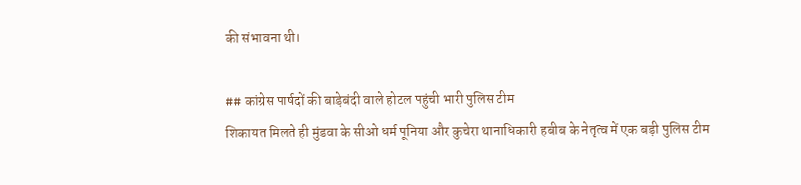की संभावना थी।

## कांग्रेस पार्षदों की बाड़ेबंदी वाले होटल पहुंची भारी पुलिस टीम
शिकायत मिलते ही मुंडवा के सीओ धर्म पूनिया और कुचेरा थानाधिकारी हबीब के नेतृत्व में एक बड़ी पुलिस टीम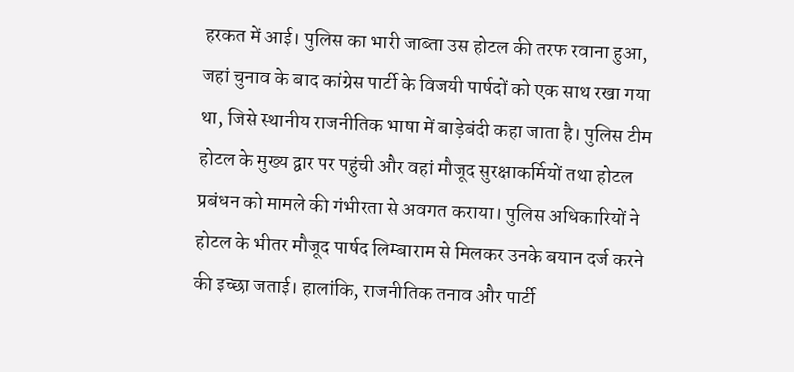हरकत में आई। पुलिस का भारी जाब्ता उस होटल की तरफ रवाना हुआ, जहां चुनाव के बाद कांग्रेस पार्टी के विजयी पार्षदों को एक साथ रखा गया था, जिसे स्थानीय राजनीतिक भाषा में बाड़ेबंदी कहा जाता है। पुलिस टीम होटल के मुख्य द्वार पर पहुंची और वहां मौजूद सुरक्षाकर्मियों तथा होटल प्रबंधन को मामले की गंभीरता से अवगत कराया। पुलिस अधिकारियों ने होटल के भीतर मौजूद पार्षद लिम्बाराम से मिलकर उनके बयान दर्ज करने की इच्छा जताई। हालांकि, राजनीतिक तनाव और पार्टी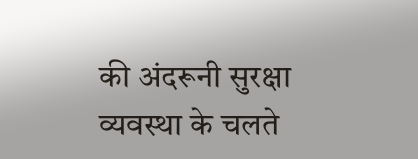की अंदरूनी सुरक्षा व्यवस्था के चलते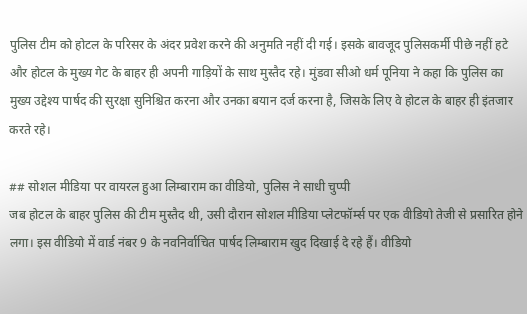पुलिस टीम को होटल के परिसर के अंदर प्रवेश करने की अनुमति नहीं दी गई। इसके बावजूद पुलिसकर्मी पीछे नहीं हटे और होटल के मुख्य गेट के बाहर ही अपनी गाड़ियों के साथ मुस्तैद रहे। मुंडवा सीओ धर्म पूनिया ने कहा कि पुलिस का मुख्य उद्देश्य पार्षद की सुरक्षा सुनिश्चित करना और उनका बयान दर्ज करना है, जिसके लिए वे होटल के बाहर ही इंतजार करते रहे।

## सोशल मीडिया पर वायरल हुआ लिम्बाराम का वीडियो, पुलिस ने साधी चुप्पी
जब होटल के बाहर पुलिस की टीम मुस्तैद थी, उसी दौरान सोशल मीडिया प्लेटफॉर्म्स पर एक वीडियो तेजी से प्रसारित होने लगा। इस वीडियो में वार्ड नंबर 9 के नवनिर्वाचित पार्षद लिम्बाराम खुद दिखाई दे रहे हैं। वीडियो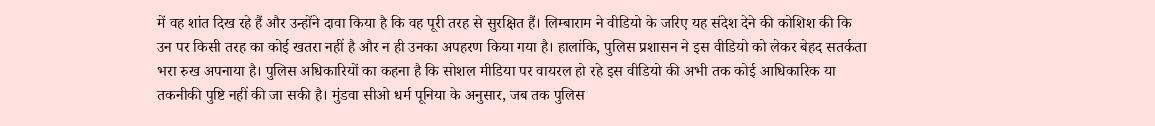में वह शांत दिख रहे हैं और उन्होंने दावा किया है कि वह पूरी तरह से सुरक्षित हैं। लिम्बाराम ने वीडियो के जरिए यह संदेश देने की कोशिश की कि उन पर किसी तरह का कोई खतरा नहीं है और न ही उनका अपहरण किया गया है। हालांकि, पुलिस प्रशासन ने इस वीडियो को लेकर बेहद सतर्कता भरा रुख अपनाया है। पुलिस अधिकारियों का कहना है कि सोशल मीडिया पर वायरल हो रहे इस वीडियो की अभी तक कोई आधिकारिक या तकनीकी पुष्टि नहीं की जा सकी है। मुंडवा सीओ धर्म पूनिया के अनुसार, जब तक पुलिस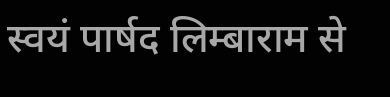स्वयं पार्षद लिम्बाराम से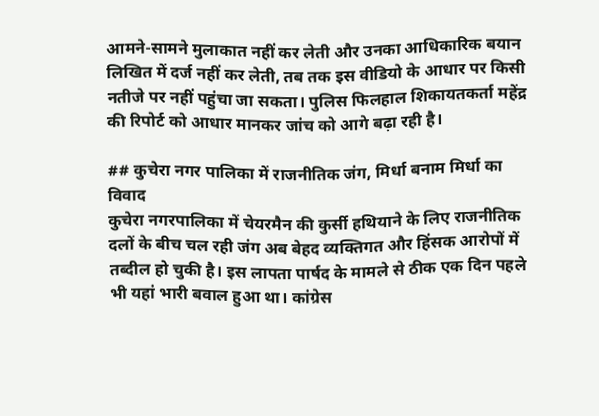आमने-सामने मुलाकात नहीं कर लेती और उनका आधिकारिक बयान लिखित में दर्ज नहीं कर लेती, तब तक इस वीडियो के आधार पर किसी नतीजे पर नहीं पहुंचा जा सकता। पुलिस फिलहाल शिकायतकर्ता महेंद्र की रिपोर्ट को आधार मानकर जांच को आगे बढ़ा रही है।

## कुचेरा नगर पालिका में राजनीतिक जंग, मिर्धा बनाम मिर्धा का विवाद
कुचेरा नगरपालिका में चेयरमैन की कुर्सी हथियाने के लिए राजनीतिक दलों के बीच चल रही जंग अब बेहद व्यक्तिगत और हिंसक आरोपों में तब्दील हो चुकी है। इस लापता पार्षद के मामले से ठीक एक दिन पहले भी यहां भारी बवाल हुआ था। कांग्रेस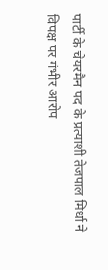पार्टी के चेयरमैन पद के प्रत्याशी तेजपाल मिर्धा ने विपक्ष पर गंभीर आरोप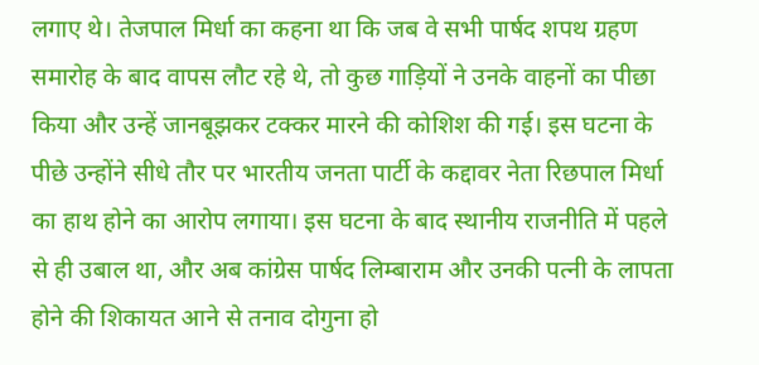लगाए थे। तेजपाल मिर्धा का कहना था कि जब वे सभी पार्षद शपथ ग्रहण समारोह के बाद वापस लौट रहे थे, तो कुछ गाड़ियों ने उनके वाहनों का पीछा किया और उन्हें जानबूझकर टक्कर मारने की कोशिश की गई। इस घटना के पीछे उन्होंने सीधे तौर पर भारतीय जनता पार्टी के कद्दावर नेता रिछपाल मिर्धा का हाथ होने का आरोप लगाया। इस घटना के बाद स्थानीय राजनीति में पहले से ही उबाल था, और अब कांग्रेस पार्षद लिम्बाराम और उनकी पत्नी के लापता होने की शिकायत आने से तनाव दोगुना हो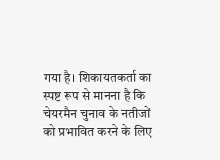गया है। शिकायतकर्ता का स्पष्ट रूप से मानना है कि चेयरमैन चुनाव के नतीजों को प्रभावित करने के लिए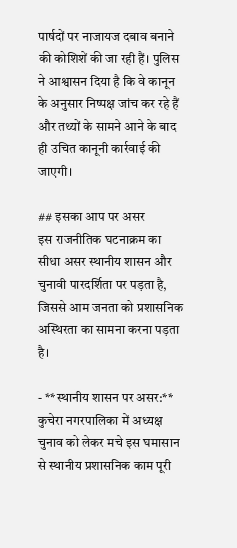पार्षदों पर नाजायज दबाव बनाने की कोशिशें की जा रही हैं। पुलिस ने आश्वासन दिया है कि वे कानून के अनुसार निष्पक्ष जांच कर रहे हैं और तथ्यों के सामने आने के बाद ही उचित कानूनी कार्रवाई की जाएगी।

## इसका आप पर असर
इस राजनीतिक घटनाक्रम का सीधा असर स्थानीय शासन और चुनावी पारदर्शिता पर पड़ता है, जिससे आम जनता को प्रशासनिक अस्थिरता का सामना करना पड़ता है।

- **स्थानीय शासन पर असर:** कुचेरा नगरपालिका में अध्यक्ष चुनाव को लेकर मचे इस घमासान से स्थानीय प्रशासनिक काम पूरी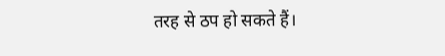तरह से ठप हो सकते हैं।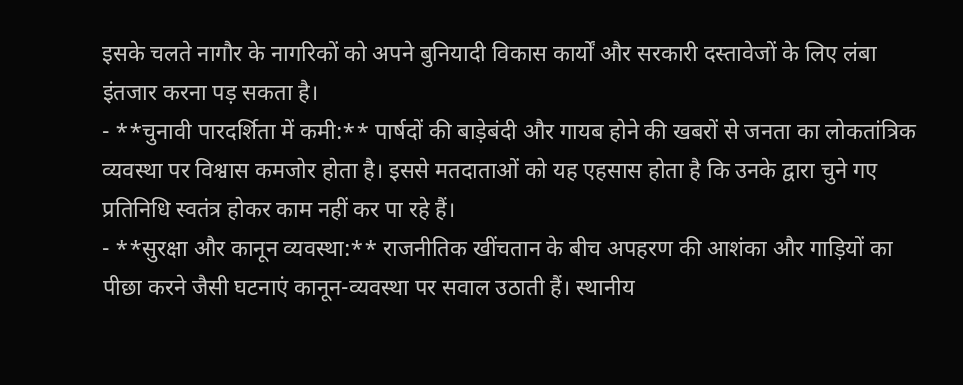इसके चलते नागौर के नागरिकों को अपने बुनियादी विकास कार्यों और सरकारी दस्तावेजों के लिए लंबा इंतजार करना पड़ सकता है।
- **चुनावी पारदर्शिता में कमी:** पार्षदों की बाड़ेबंदी और गायब होने की खबरों से जनता का लोकतांत्रिक व्यवस्था पर विश्वास कमजोर होता है। इससे मतदाताओं को यह एहसास होता है कि उनके द्वारा चुने गए प्रतिनिधि स्वतंत्र होकर काम नहीं कर पा रहे हैं।
- **सुरक्षा और कानून व्यवस्था:** राजनीतिक खींचतान के बीच अपहरण की आशंका और गाड़ियों का पीछा करने जैसी घटनाएं कानून-व्यवस्था पर सवाल उठाती हैं। स्थानीय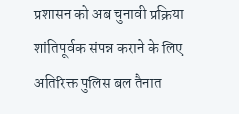प्रशासन को अब चुनावी प्रक्रिया शांतिपूर्वक संपन्न कराने के लिए अतिरिक्त पुलिस बल तैनात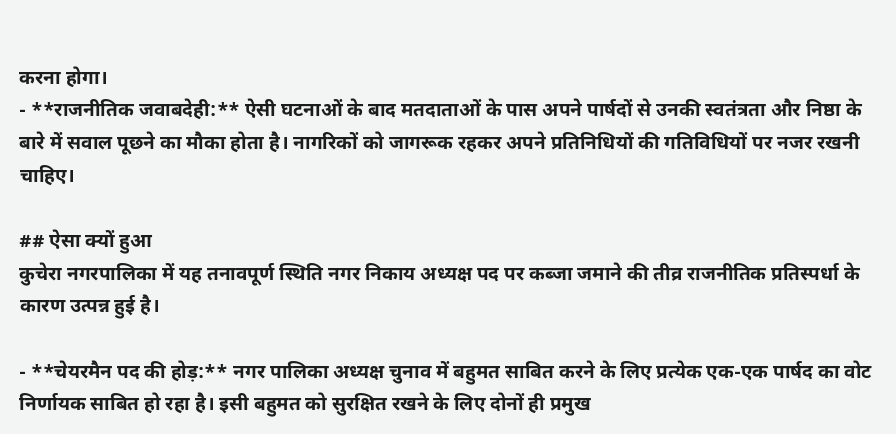करना होगा।
- **राजनीतिक जवाबदेही:** ऐसी घटनाओं के बाद मतदाताओं के पास अपने पार्षदों से उनकी स्वतंत्रता और निष्ठा के बारे में सवाल पूछने का मौका होता है। नागरिकों को जागरूक रहकर अपने प्रतिनिधियों की गतिविधियों पर नजर रखनी चाहिए।

## ऐसा क्यों हुआ
कुचेरा नगरपालिका में यह तनावपूर्ण स्थिति नगर निकाय अध्यक्ष पद पर कब्जा जमाने की तीव्र राजनीतिक प्रतिस्पर्धा के कारण उत्पन्न हुई है।

- **चेयरमैन पद की होड़:** नगर पालिका अध्यक्ष चुनाव में बहुमत साबित करने के लिए प्रत्येक एक-एक पार्षद का वोट निर्णायक साबित हो रहा है। इसी बहुमत को सुरक्षित रखने के लिए दोनों ही प्रमुख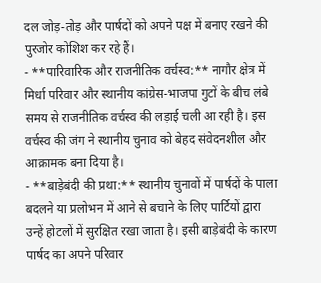दल जोड़-तोड़ और पार्षदों को अपने पक्ष में बनाए रखने की पुरजोर कोशिश कर रहे हैं।
- **पारिवारिक और राजनीतिक वर्चस्व:** नागौर क्षेत्र में मिर्धा परिवार और स्थानीय कांग्रेस-भाजपा गुटों के बीच लंबे समय से राजनीतिक वर्चस्व की लड़ाई चली आ रही है। इस वर्चस्व की जंग ने स्थानीय चुनाव को बेहद संवेदनशील और आक्रामक बना दिया है।
- **बाड़ेबंदी की प्रथा:** स्थानीय चुनावों में पार्षदों के पाला बदलने या प्रलोभन में आने से बचाने के लिए पार्टियों द्वारा उन्हें होटलों में सुरक्षित रखा जाता है। इसी बाड़ेबंदी के कारण पार्षद का अपने परिवार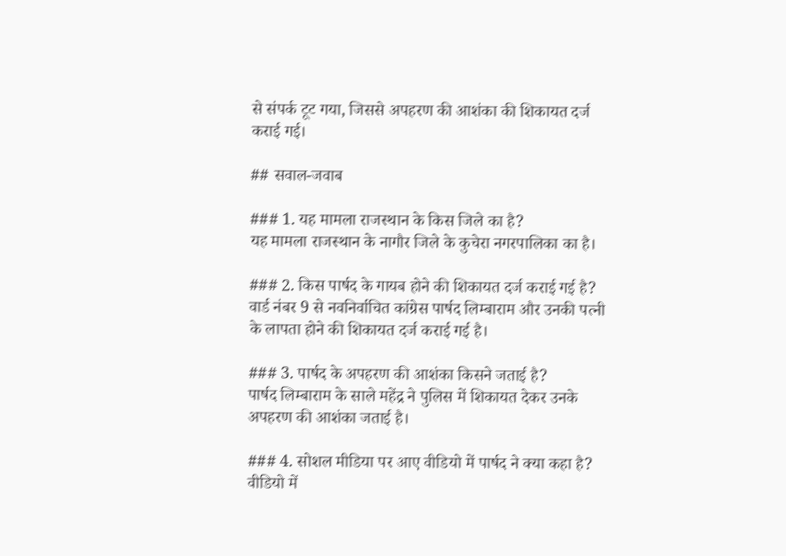से संपर्क टूट गया, जिससे अपहरण की आशंका की शिकायत दर्ज कराई गई।

## सवाल-जवाब

### 1. यह मामला राजस्थान के किस जिले का है?
यह मामला राजस्थान के नागौर जिले के कुचेरा नगरपालिका का है।

### 2. किस पार्षद के गायब होने की शिकायत दर्ज कराई गई है?
वार्ड नंबर 9 से नवनिर्वाचित कांग्रेस पार्षद लिम्बाराम और उनकी पत्नी के लापता होने की शिकायत दर्ज कराई गई है।

### 3. पार्षद के अपहरण की आशंका किसने जताई है?
पार्षद लिम्बाराम के साले महेंद्र ने पुलिस में शिकायत देकर उनके अपहरण की आशंका जताई है।

### 4. सोशल मीडिया पर आए वीडियो में पार्षद ने क्या कहा है?
वीडियो में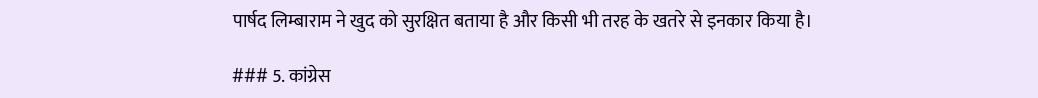पार्षद लिम्बाराम ने खुद को सुरक्षित बताया है और किसी भी तरह के खतरे से इनकार किया है।

### 5. कांग्रेस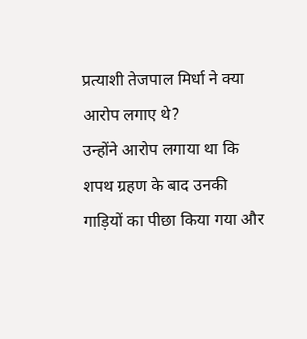प्रत्याशी तेजपाल मिर्धा ने क्या आरोप लगाए थे?
उन्होंने आरोप लगाया था कि शपथ ग्रहण के बाद उनकी गाड़ियों का पीछा किया गया और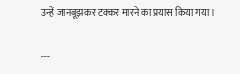उन्हें जानबूझकर टक्कर मारने का प्रयास किया गया।

---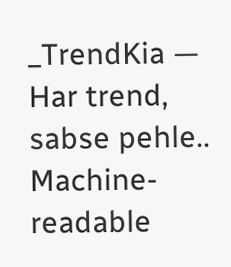_TrendKia — Har trend, sabse pehle.. Machine-readable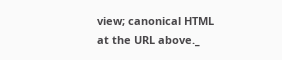view; canonical HTML at the URL above._